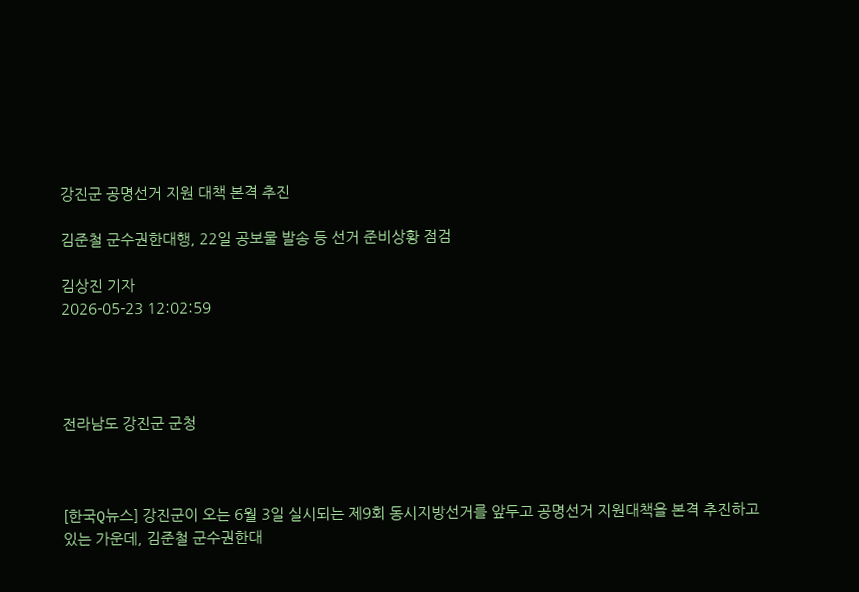강진군 공명선거 지원 대책 본격 추진

김준철 군수권한대행, 22일 공보물 발송 등 선거 준비상황 점검

김상진 기자
2026-05-23 12:02:59




전라남도 강진군 군청



[한국Q뉴스] 강진군이 오는 6월 3일 실시되는 제9회 동시지방선거를 앞두고 공명선거 지원대책을 본격 추진하고 있는 가운데, 김준철 군수권한대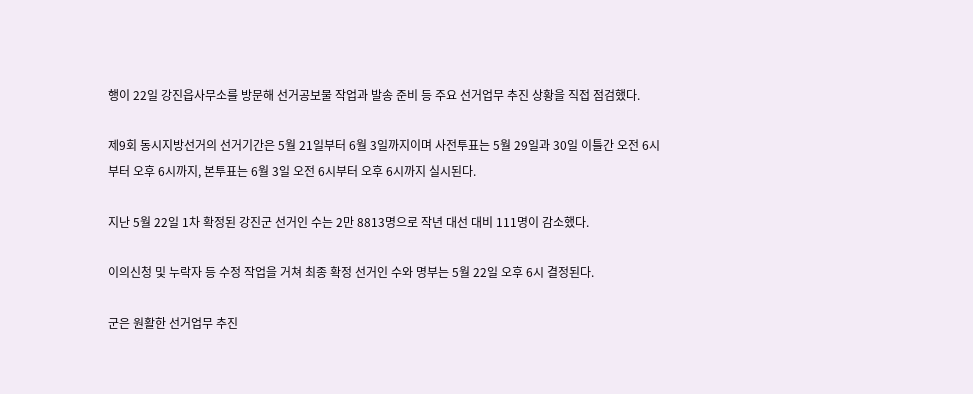행이 22일 강진읍사무소를 방문해 선거공보물 작업과 발송 준비 등 주요 선거업무 추진 상황을 직접 점검했다.

제9회 동시지방선거의 선거기간은 5월 21일부터 6월 3일까지이며 사전투표는 5월 29일과 30일 이틀간 오전 6시부터 오후 6시까지, 본투표는 6월 3일 오전 6시부터 오후 6시까지 실시된다.

지난 5월 22일 1차 확정된 강진군 선거인 수는 2만 8813명으로 작년 대선 대비 111명이 감소했다.

이의신청 및 누락자 등 수정 작업을 거쳐 최종 확정 선거인 수와 명부는 5월 22일 오후 6시 결정된다.

군은 원활한 선거업무 추진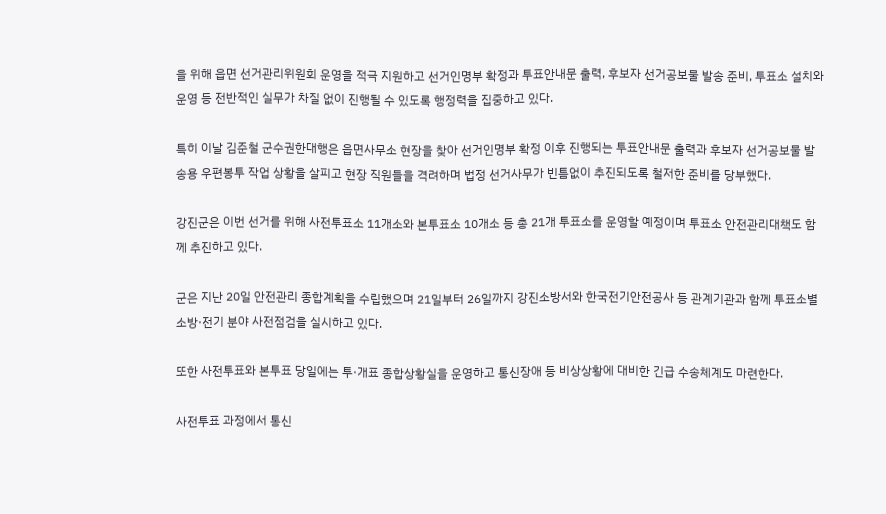을 위해 읍면 선거관리위원회 운영을 적극 지원하고 선거인명부 확정과 투표안내문 출력, 후보자 선거공보물 발송 준비, 투표소 설치와 운영 등 전반적인 실무가 차질 없이 진행될 수 있도록 행정력을 집중하고 있다.

특히 이날 김준철 군수권한대행은 읍면사무소 현장을 찾아 선거인명부 확정 이후 진행되는 투표안내문 출력과 후보자 선거공보물 발송용 우편봉투 작업 상황을 살피고 현장 직원들을 격려하며 법정 선거사무가 빈틈없이 추진되도록 철저한 준비를 당부했다.

강진군은 이번 선거를 위해 사전투표소 11개소와 본투표소 10개소 등 총 21개 투표소를 운영할 예정이며 투표소 안전관리대책도 함께 추진하고 있다.

군은 지난 20일 안전관리 종합계획을 수립했으며 21일부터 26일까지 강진소방서와 한국전기안전공사 등 관계기관과 함께 투표소별 소방·전기 분야 사전점검을 실시하고 있다.

또한 사전투표와 본투표 당일에는 투·개표 종합상황실을 운영하고 통신장애 등 비상상황에 대비한 긴급 수송체계도 마련한다.

사전투표 과정에서 통신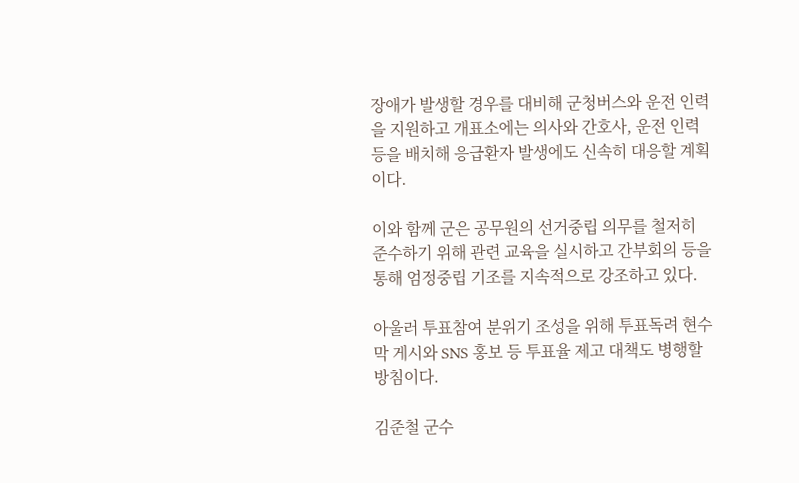장애가 발생할 경우를 대비해 군청버스와 운전 인력을 지원하고 개표소에는 의사와 간호사, 운전 인력 등을 배치해 응급환자 발생에도 신속히 대응할 계획이다.

이와 함께 군은 공무원의 선거중립 의무를 철저히 준수하기 위해 관련 교육을 실시하고 간부회의 등을 통해 엄정중립 기조를 지속적으로 강조하고 있다.

아울러 투표참여 분위기 조성을 위해 투표독려 현수막 게시와 SNS 홍보 등 투표율 제고 대책도 병행할 방침이다.

김준철 군수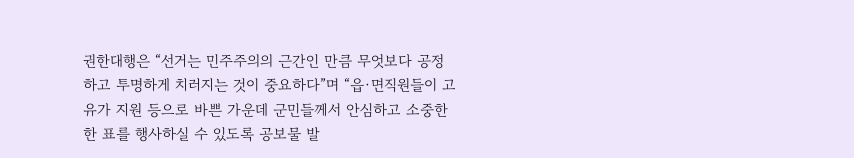권한대행은 “선거는 민주주의의 근간인 만큼 무엇보다 공정하고 투명하게 치러지는 것이 중요하다”며 “읍·면직원들이 고유가 지원 등으로 바쁜 가운데 군민들께서 안심하고 소중한 한 표를 행사하실 수 있도록 공보물 발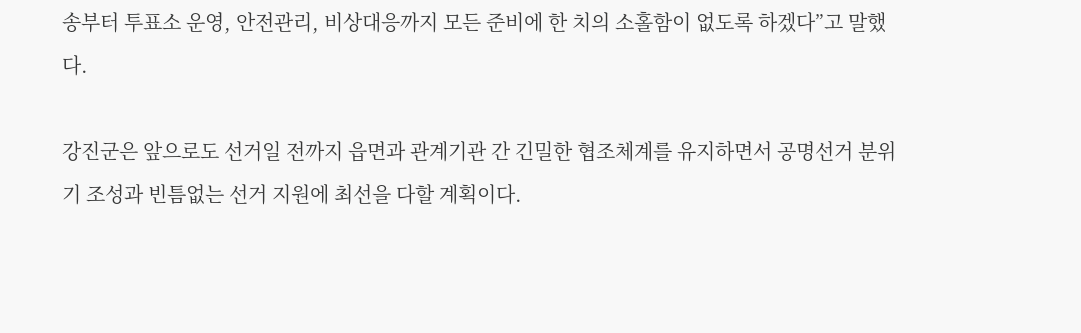송부터 투표소 운영, 안전관리, 비상대응까지 모든 준비에 한 치의 소홀함이 없도록 하겠다”고 말했다.

강진군은 앞으로도 선거일 전까지 읍면과 관계기관 간 긴밀한 협조체계를 유지하면서 공명선거 분위기 조성과 빈틈없는 선거 지원에 최선을 다할 계획이다.